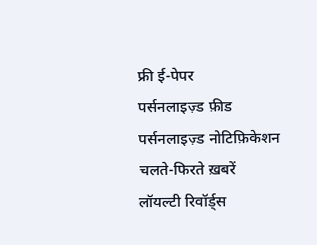फ्री ई-पेपर
पर्सनलाइज़्ड फ़ीड
पर्सनलाइज़्ड नोटिफ़िकेशन
चलते-फिरते ख़बरें
लॉयल्टी रिवॉर्ड्स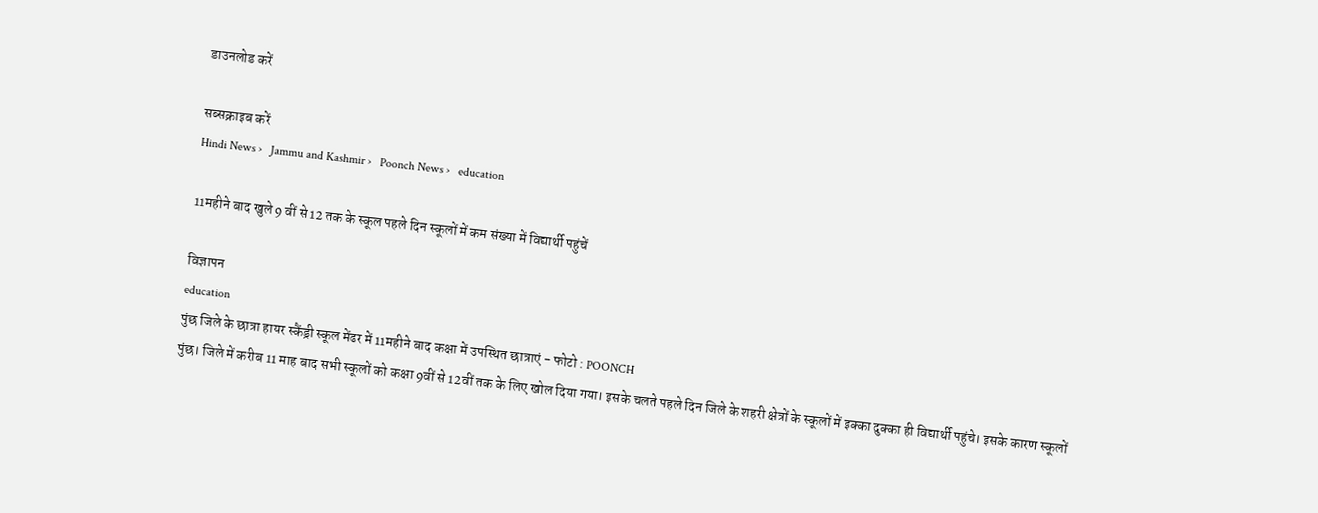डाउनलोड करें

सब्सक्राइब करें
Hindi News ›   Jammu and Kashmir ›   Poonch News ›   education

11महीने बाद खुले 9 वीं से 12 तक के स्कूल पहले दिन स्कूलों में कम संख्या में विद्यार्थी पहुंचें

विज्ञापन
education
पुंछ जिले के छात्रा हायर स्कैंड्री स्कूल मेंढर में 11महीने बाद कक्षा में उपस्थित छात्राएं - फोटो : POONCH
पुंछ। जिले में करीब 11 माह बाद सभी स्कूलों को कक्षा 9वीं से 12वीं तक के लिए खोल दिया गया। इसके चलते पहले दिन जिले के शहरी क्षेत्रों के स्कूलों में इक्का दुक्का ही विद्यार्थी पहुंचे। इसके कारण स्कूलों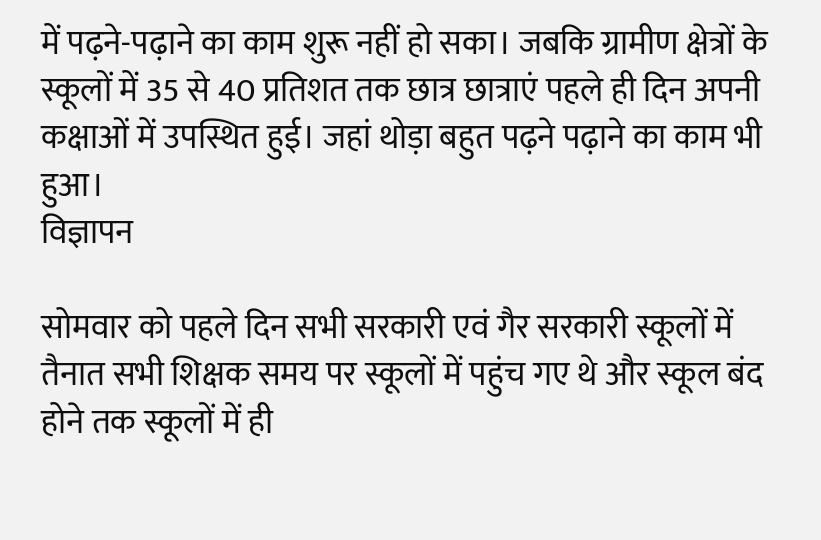में पढ़ने-पढ़ाने का काम शुरू नहीं हो सका। जबकि ग्रामीण क्षेत्रों के स्कूलों में 35 से 40 प्रतिशत तक छात्र छात्राएं पहले ही दिन अपनी कक्षाओं में उपस्थित हुई। जहां थोड़ा बहुत पढ़ने पढ़ाने का काम भी हुआ।
विज्ञापन

सोमवार को पहले दिन सभी सरकारी एवं गैर सरकारी स्कूलों में तैनात सभी शिक्षक समय पर स्कूलों में पहुंच गए थे और स्कूल बंद होने तक स्कूलों में ही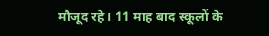मौजूद रहे। 11 माह बाद स्कूलों के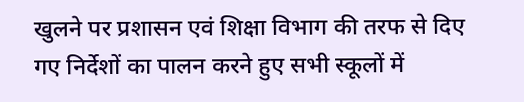खुलने पर प्रशासन एवं शिक्षा विभाग की तरफ से दिए गए निर्देशों का पालन करने हुए सभी स्कूलों में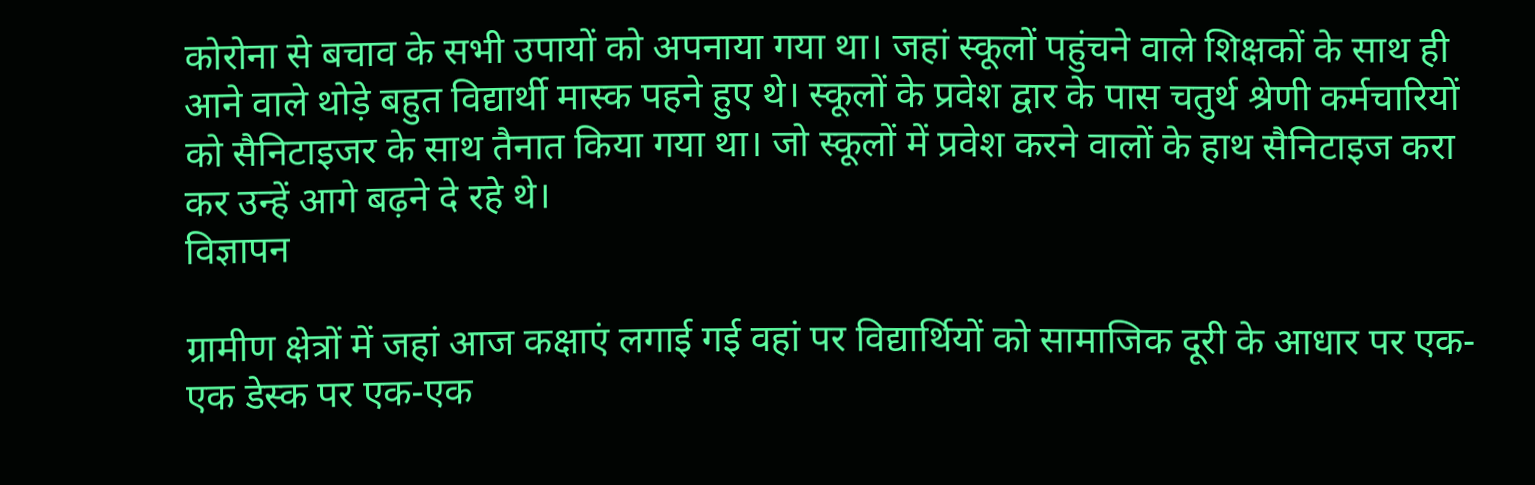कोरोना से बचाव के सभी उपायों को अपनाया गया था। जहां स्कूलों पहुंचने वाले शिक्षकों के साथ ही आने वाले थोड़े बहुत विद्यार्थी मास्क पहने हुए थे। स्कूलों के प्रवेश द्वार के पास चतुर्थ श्रेणी कर्मचारियों को सैनिटाइजर के साथ तैनात किया गया था। जो स्कूलों में प्रवेश करने वालों के हाथ सैनिटाइज करा कर उन्हें आगे बढ़ने दे रहे थे।
विज्ञापन

ग्रामीण क्षेत्रों में जहां आज कक्षाएं लगाई गई वहां पर विद्यार्थियों को सामाजिक दूरी के आधार पर एक-एक डेस्क पर एक-एक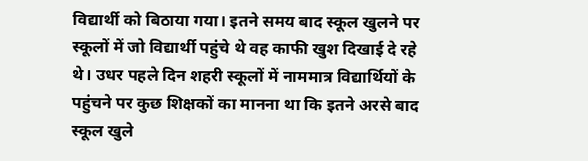विद्यार्थी को बिठाया गया। इतने समय बाद स्कूल खुलने पर स्कूलों में जो विद्यार्थी पहुंचे थे वह काफी खुश दिखाई दे रहे थे। उधर पहले दिन शहरी स्कूलों में नाममात्र विद्यार्थियों के पहुंचने पर कुछ शिक्षकों का मानना था कि इतने अरसे बाद स्कूल खुले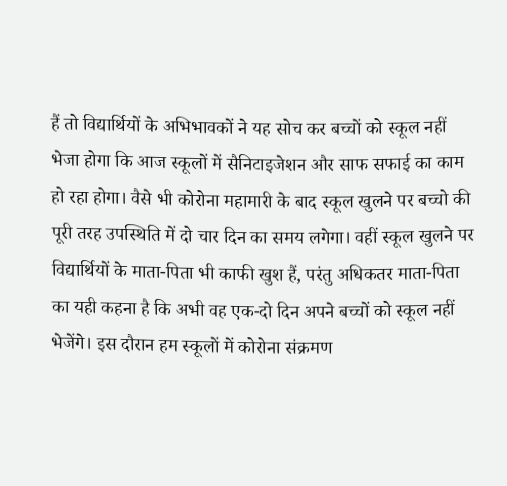हैं तो विद्यार्थियों के अभिभावकों ने यह सोच कर बच्चों को स्कूल नहीं भेजा होगा कि आज स्कूलों में सैनिटाइजेशन और साफ सफाई का काम हो रहा होगा। वैसे भी कोरोना महामारी के बाद स्कूल खुलने पर बच्चो की पूरी तरह उपस्थिति में दो चार दिन का समय लगेगा। वहीं स्कूल खुलने पर विद्यार्थियों के माता-पिता भी काफी खुश हैं, परंतु अधिकतर माता-पिता का यही कहना है कि अभी वह एक-दो दिन अपने बच्चों को स्कूल नहीं भेजेंगे। इस दौरान हम स्कूलों में कोरोना संक्रमण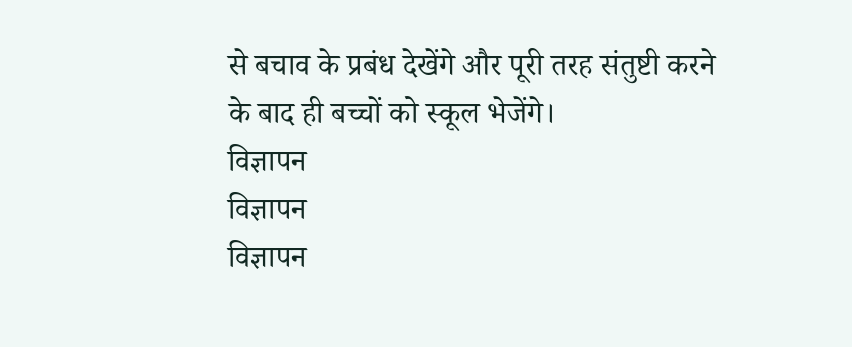से बचाव के प्रबंध देखेंगे और पूरी तरह संतुष्टी करने के बाद ही बच्चों को स्कूल भेजेंगे।
विज्ञापन
विज्ञापन
विज्ञापन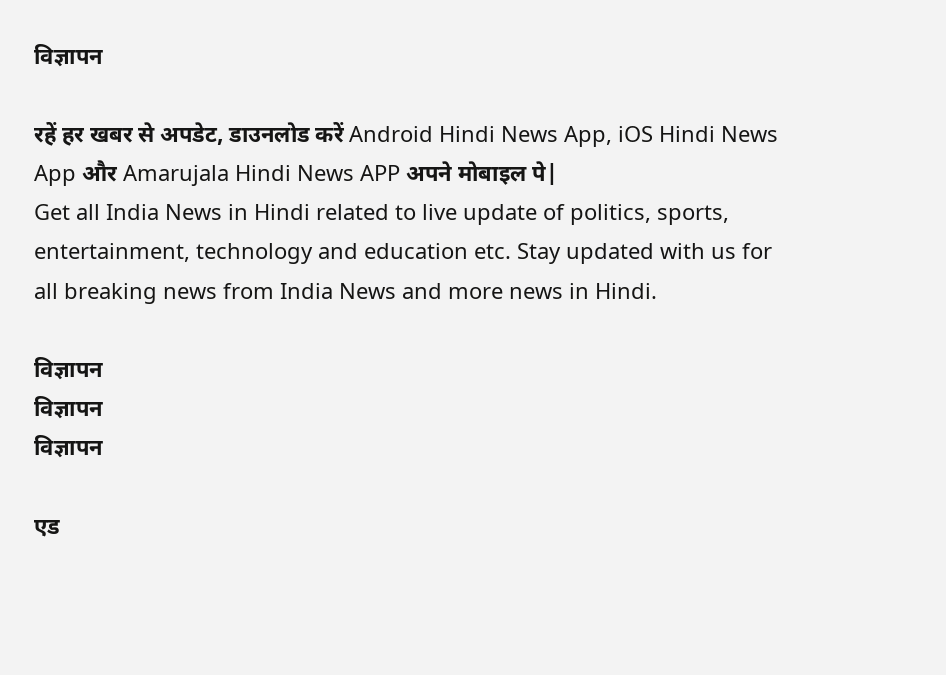विज्ञापन

रहें हर खबर से अपडेट, डाउनलोड करें Android Hindi News App, iOS Hindi News App और Amarujala Hindi News APP अपने मोबाइल पे|
Get all India News in Hindi related to live update of politics, sports, entertainment, technology and education etc. Stay updated with us for all breaking news from India News and more news in Hindi.

विज्ञापन
विज्ञापन
विज्ञापन

एड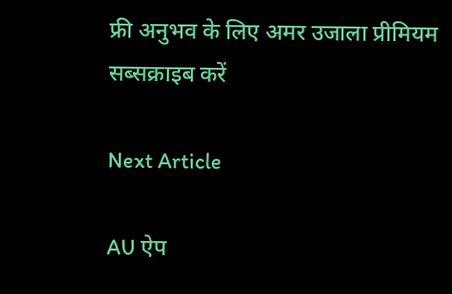फ्री अनुभव के लिए अमर उजाला प्रीमियम सब्सक्राइब करें

Next Article

AU ऐप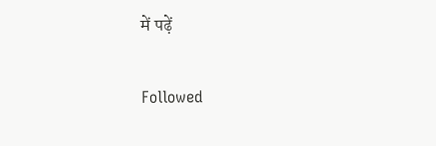में पढ़ें

Followed